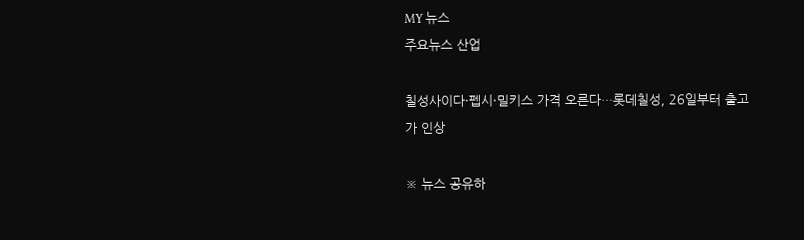MY 뉴스
주요뉴스 산업

칠성사이다·펩시·밀키스 가격 오른다…롯데칠성, 26일부터 출고가 인상

※ 뉴스 공유하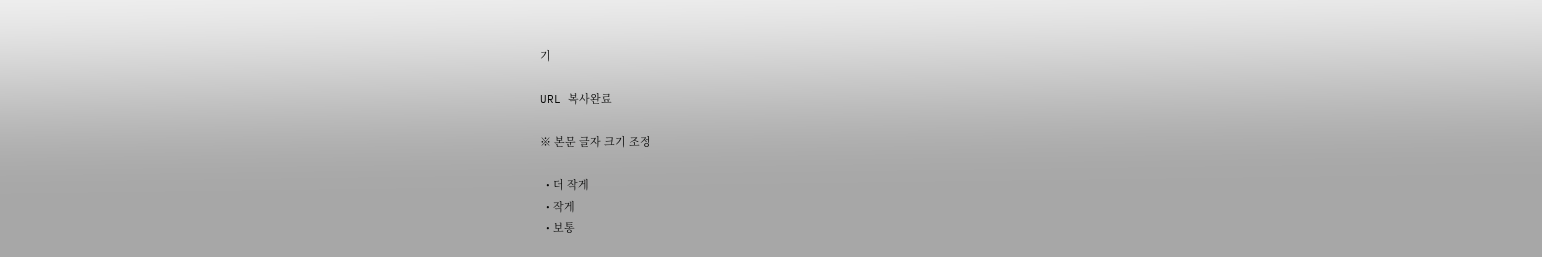기

URL 복사완료

※ 본문 글자 크기 조정

  • 더 작게
  • 작게
  • 보통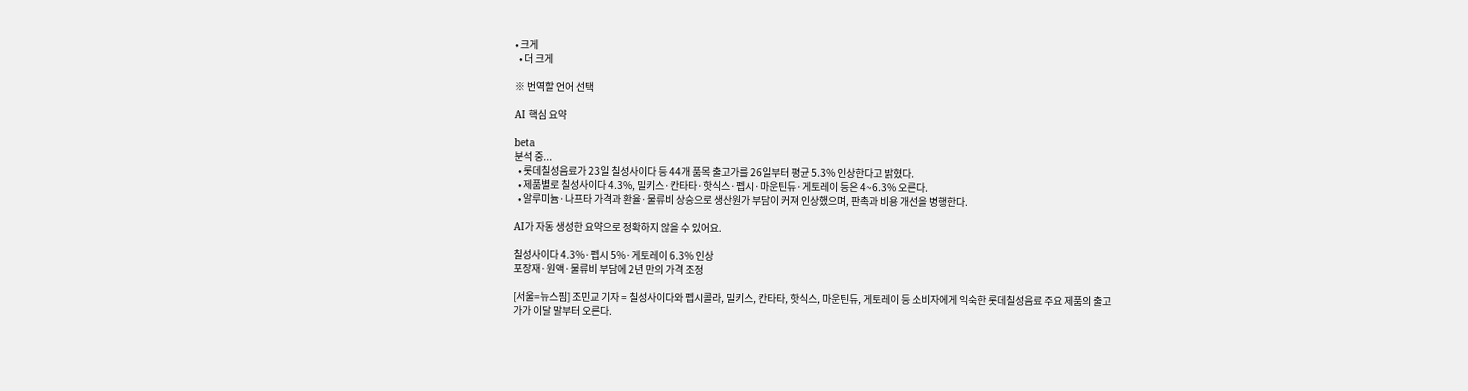• 크게
  • 더 크게

※ 번역할 언어 선택

AI 핵심 요약

beta
분석 중...
  • 롯데칠성음료가 23일 칠성사이다 등 44개 품목 출고가를 26일부터 평균 5.3% 인상한다고 밝혔다.
  • 제품별로 칠성사이다 4.3%, 밀키스·칸타타·핫식스·펩시·마운틴듀·게토레이 등은 4~6.3% 오른다.
  • 알루미늄·나프타 가격과 환율·물류비 상승으로 생산원가 부담이 커져 인상했으며, 판촉과 비용 개선을 병행한다.

AI가 자동 생성한 요약으로 정확하지 않을 수 있어요.

칠성사이다 4.3%·펩시 5%·게토레이 6.3% 인상
포장재·원액·물류비 부담에 2년 만의 가격 조정

[서울=뉴스핌] 조민교 기자 = 칠성사이다와 펩시콜라, 밀키스, 칸타타, 핫식스, 마운틴듀, 게토레이 등 소비자에게 익숙한 롯데칠성음료 주요 제품의 출고가가 이달 말부터 오른다.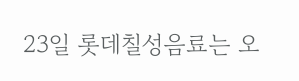23일 롯데칠성음료는 오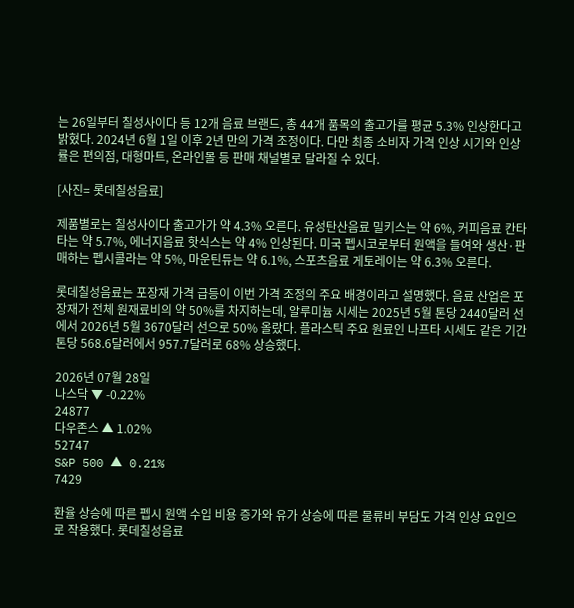는 26일부터 칠성사이다 등 12개 음료 브랜드, 총 44개 품목의 출고가를 평균 5.3% 인상한다고 밝혔다. 2024년 6월 1일 이후 2년 만의 가격 조정이다. 다만 최종 소비자 가격 인상 시기와 인상률은 편의점, 대형마트, 온라인몰 등 판매 채널별로 달라질 수 있다.

[사진= 롯데칠성음료]

제품별로는 칠성사이다 출고가가 약 4.3% 오른다. 유성탄산음료 밀키스는 약 6%, 커피음료 칸타타는 약 5.7%, 에너지음료 핫식스는 약 4% 인상된다. 미국 펩시코로부터 원액을 들여와 생산·판매하는 펩시콜라는 약 5%, 마운틴듀는 약 6.1%, 스포츠음료 게토레이는 약 6.3% 오른다.

롯데칠성음료는 포장재 가격 급등이 이번 가격 조정의 주요 배경이라고 설명했다. 음료 산업은 포장재가 전체 원재료비의 약 50%를 차지하는데, 알루미늄 시세는 2025년 5월 톤당 2440달러 선에서 2026년 5월 3670달러 선으로 50% 올랐다. 플라스틱 주요 원료인 나프타 시세도 같은 기간 톤당 568.6달러에서 957.7달러로 68% 상승했다.

2026년 07월 28일
나스닥 ▼ -0.22%
24877
다우존스 ▲ 1.02%
52747
S&P 500 ▲ 0.21%
7429

환율 상승에 따른 펩시 원액 수입 비용 증가와 유가 상승에 따른 물류비 부담도 가격 인상 요인으로 작용했다. 롯데칠성음료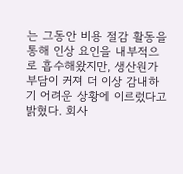는 그동안 비용 절감 활동을 통해 인상 요인을 내부적으로 흡수해왔지만, 생산원가 부담이 커져 더 이상 감내하기 어려운 상황에 이르렀다고 밝혔다. 회사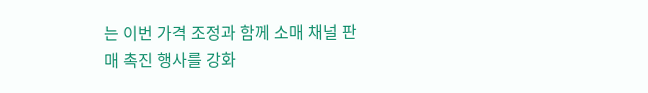는 이번 가격 조정과 함께 소매 채널 판매 촉진 행사를 강화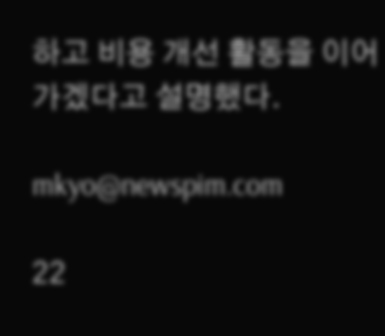하고 비용 개선 활동을 이어가겠다고 설명했다.

mkyo@newspim.com

22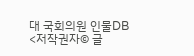대 국회의원 인물DB
<저작권자© 글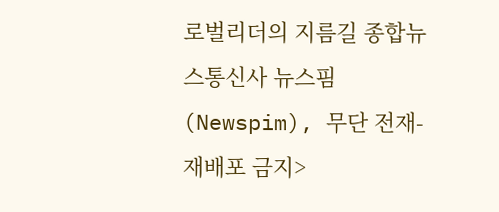로벌리더의 지름길 종합뉴스통신사 뉴스핌(Newspim), 무단 전재-재배포 금지>